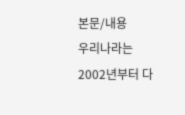본문/내용
우리나라는 2002년부터 다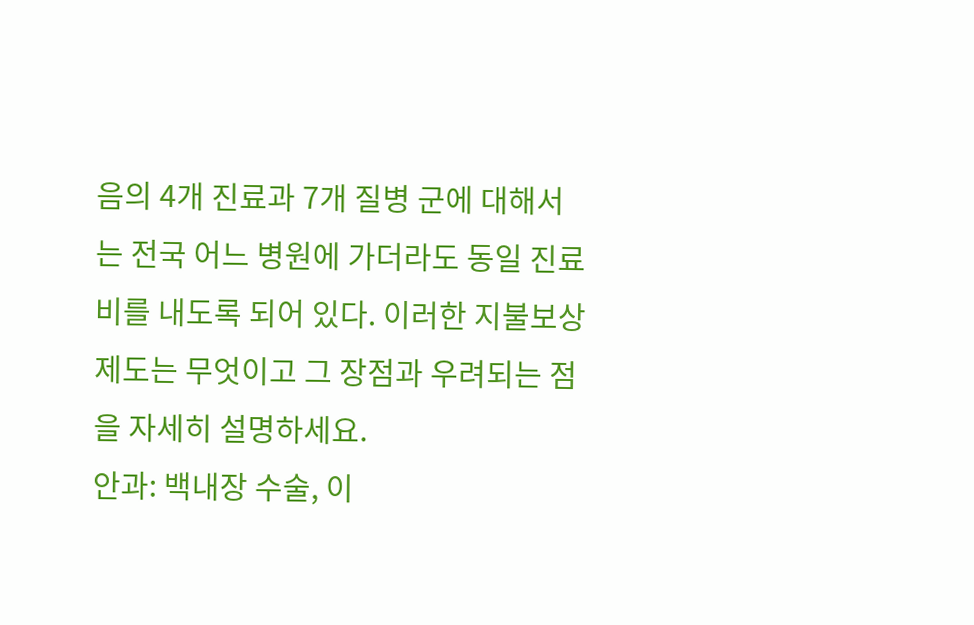음의 4개 진료과 7개 질병 군에 대해서는 전국 어느 병원에 가더라도 동일 진료비를 내도록 되어 있다. 이러한 지불보상제도는 무엇이고 그 장점과 우려되는 점을 자세히 설명하세요.
안과: 백내장 수술, 이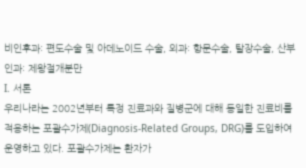비인후과: 편도수술 및 아데노이드 수술, 외과: 항문수술, 탈장수술, 산부인과: 제왕절개분만
I. 서론
우리나라는 2002년부터 특정 진료과와 질병군에 대해 동일한 진료비를 적용하는 포괄수가제(Diagnosis-Related Groups, DRG)를 도입하여 운영하고 있다. 포괄수가제는 환자가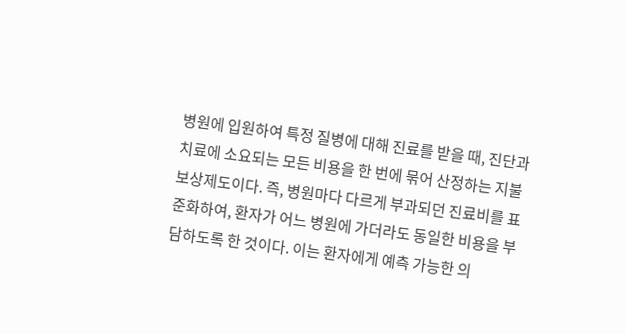병원에 입원하여 특정 질병에 대해 진료를 받을 때, 진단과 치료에 소요되는 모든 비용을 한 번에 묶어 산정하는 지불보상제도이다. 즉, 병원마다 다르게 부과되던 진료비를 표준화하여, 환자가 어느 병원에 가더라도 동일한 비용을 부담하도록 한 것이다. 이는 환자에게 예측 가능한 의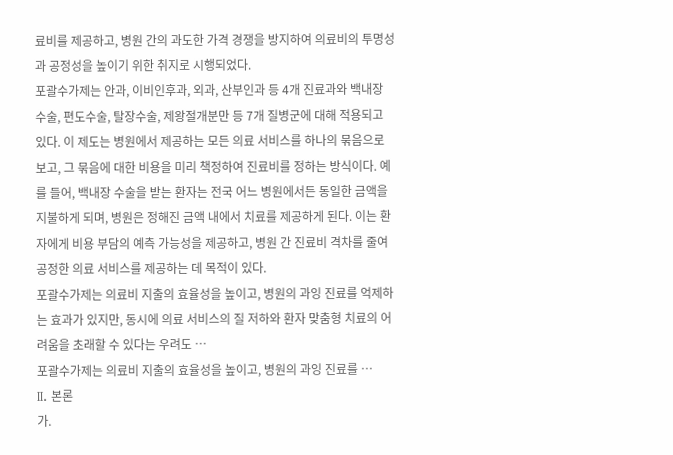료비를 제공하고, 병원 간의 과도한 가격 경쟁을 방지하여 의료비의 투명성과 공정성을 높이기 위한 취지로 시행되었다.
포괄수가제는 안과, 이비인후과, 외과, 산부인과 등 4개 진료과와 백내장 수술, 편도수술, 탈장수술, 제왕절개분만 등 7개 질병군에 대해 적용되고 있다. 이 제도는 병원에서 제공하는 모든 의료 서비스를 하나의 묶음으로 보고, 그 묶음에 대한 비용을 미리 책정하여 진료비를 정하는 방식이다. 예를 들어, 백내장 수술을 받는 환자는 전국 어느 병원에서든 동일한 금액을 지불하게 되며, 병원은 정해진 금액 내에서 치료를 제공하게 된다. 이는 환자에게 비용 부담의 예측 가능성을 제공하고, 병원 간 진료비 격차를 줄여 공정한 의료 서비스를 제공하는 데 목적이 있다.
포괄수가제는 의료비 지출의 효율성을 높이고, 병원의 과잉 진료를 억제하는 효과가 있지만, 동시에 의료 서비스의 질 저하와 환자 맞춤형 치료의 어려움을 초래할 수 있다는 우려도 …
포괄수가제는 의료비 지출의 효율성을 높이고, 병원의 과잉 진료를 …
II. 본론
가.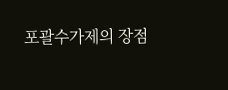포괄수가제의 장점